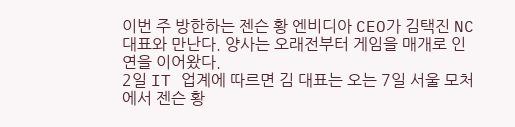이번 주 방한하는 젠슨 황 엔비디아 CEO가 김택진 NC 대표와 만난다. 양사는 오래전부터 게임을 매개로 인연을 이어왔다.
2일 IT 업계에 따르면 김 대표는 오는 7일 서울 모처에서 젠슨 황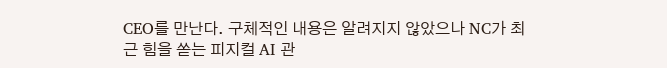CEO를 만난다. 구체적인 내용은 알려지지 않았으나 NC가 최근 힘을 쏟는 피지컬 AI 관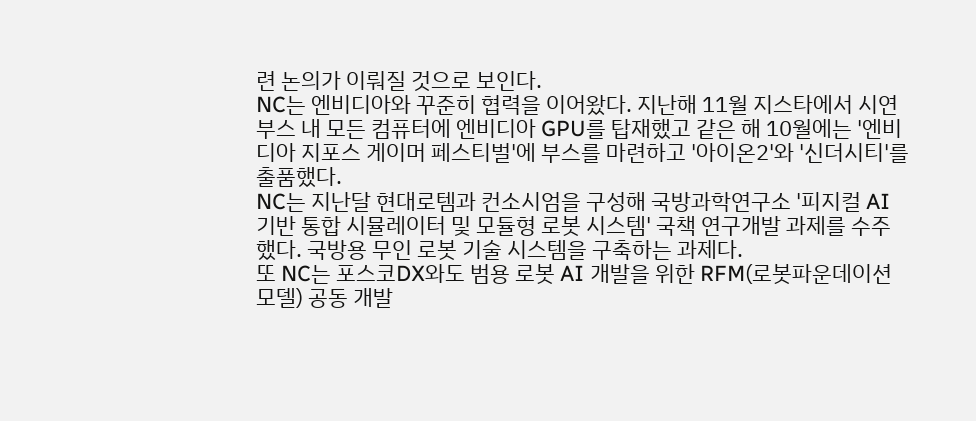련 논의가 이뤄질 것으로 보인다.
NC는 엔비디아와 꾸준히 협력을 이어왔다. 지난해 11월 지스타에서 시연 부스 내 모든 컴퓨터에 엔비디아 GPU를 탑재했고 같은 해 10월에는 '엔비디아 지포스 게이머 페스티벌'에 부스를 마련하고 '아이온2'와 '신더시티'를 출품했다.
NC는 지난달 현대로템과 컨소시엄을 구성해 국방과학연구소 '피지컬 AI 기반 통합 시뮬레이터 및 모듈형 로봇 시스템' 국책 연구개발 과제를 수주했다. 국방용 무인 로봇 기술 시스템을 구축하는 과제다.
또 NC는 포스코DX와도 범용 로봇 AI 개발을 위한 RFM(로봇파운데이션모델) 공동 개발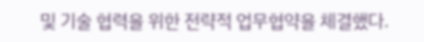및 기술 협력을 위한 전략적 업무협약을 체결했다.